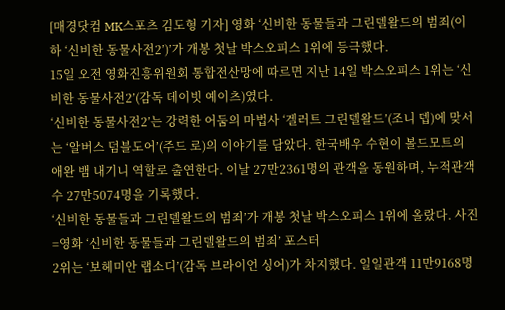[매경닷컴 MK스포츠 김도형 기자] 영화 ‘신비한 동물들과 그린델왈드의 범죄(이하 ‘신비한 동물사전2’)’가 개봉 첫날 박스오피스 1위에 등극했다.
15일 오전 영화진흥위원회 통합전산망에 따르면 지난 14일 박스오피스 1위는 ‘신비한 동물사전2’(감독 데이빗 예이츠)였다.
‘신비한 동물사전2’는 강력한 어둠의 마법사 ‘겔러트 그린델왈드’(조니 뎁)에 맞서는 ‘알버스 덤블도어’(주드 로)의 이야기를 담았다. 한국배우 수현이 볼드모트의 애완 뱀 내기니 역할로 출연한다. 이날 27만2361명의 관객을 동원하며, 누적관객 수 27만5074명을 기록했다.
‘신비한 동물들과 그린델왈드의 범죄’가 개봉 첫날 박스오피스 1위에 올랐다. 사진=영화 ‘신비한 동물들과 그린델왈드의 범죄’ 포스터
2위는 ‘보헤미안 랩소디’(감독 브라이언 싱어)가 차지했다. 일일관객 11만9168명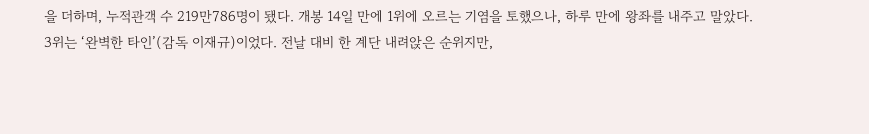을 더하며, 누적관객 수 219만786명이 됐다. 개봉 14일 만에 1위에 오르는 기염을 토했으나, 하루 만에 왕좌를 내주고 말았다.
3위는 ‘완벽한 타인’(감독 이재규)이었다. 전날 대비 한 계단 내려앉은 순위지만,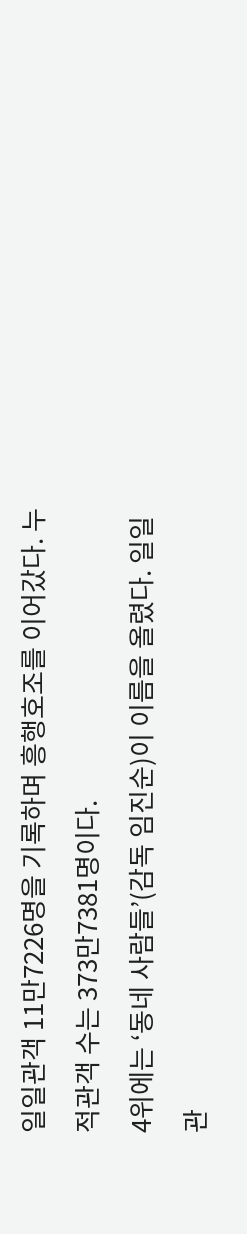일일관객 11만7226명을 기록하며 흥행호조를 이어갔다. 누적관객 수는 373만7381명이다.
4위에는 ‘동네 사람들’(감독 임진순)이 이름을 올렸다. 일일관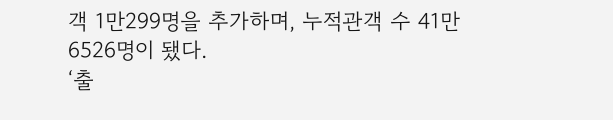객 1만299명을 추가하며, 누적관객 수 41만6526명이 됐다.
‘출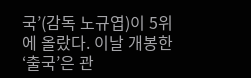국’(감독 노규엽)이 5위에 올랐다. 이날 개봉한 ‘출국’은 관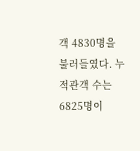객 4830명을 불러들였다. 누적관객 수는 6825명이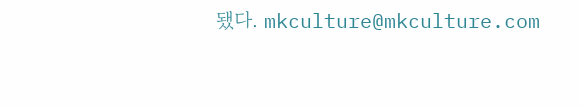됐다. mkculture@mkculture.com